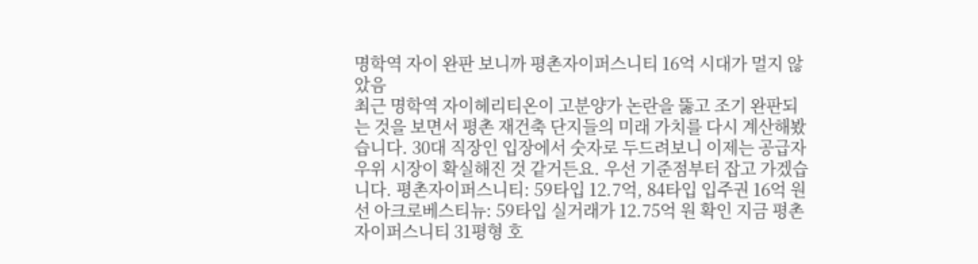명학역 자이 완판 보니까 평촌자이퍼스니티 16억 시대가 멀지 않았음
최근 명학역 자이헤리티온이 고분양가 논란을 뚫고 조기 완판되는 것을 보면서 평촌 재건축 단지들의 미래 가치를 다시 계산해봤습니다. 30대 직장인 입장에서 숫자로 두드려보니 이제는 공급자 우위 시장이 확실해진 것 같거든요. 우선 기준점부터 잡고 가겠습니다. 평촌자이퍼스니티: 59타입 12.7억, 84타입 입주권 16억 원 선 아크로베스티뉴: 59타입 실거래가 12.75억 원 확인 지금 평촌자이퍼스니티 31평형 호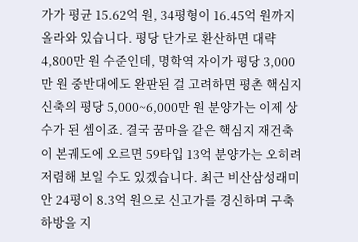가가 평균 15.62억 원, 34평형이 16.45억 원까지 올라와 있습니다. 평당 단가로 환산하면 대략 4,800만 원 수준인데, 명학역 자이가 평당 3,000만 원 중반대에도 완판된 걸 고려하면 평촌 핵심지 신축의 평당 5,000~6,000만 원 분양가는 이제 상수가 된 셈이죠. 결국 꿈마을 같은 핵심지 재건축이 본궤도에 오르면 59타입 13억 분양가는 오히려 저렴해 보일 수도 있겠습니다. 최근 비산삼성래미안 24평이 8.3억 원으로 신고가를 경신하며 구축 하방을 지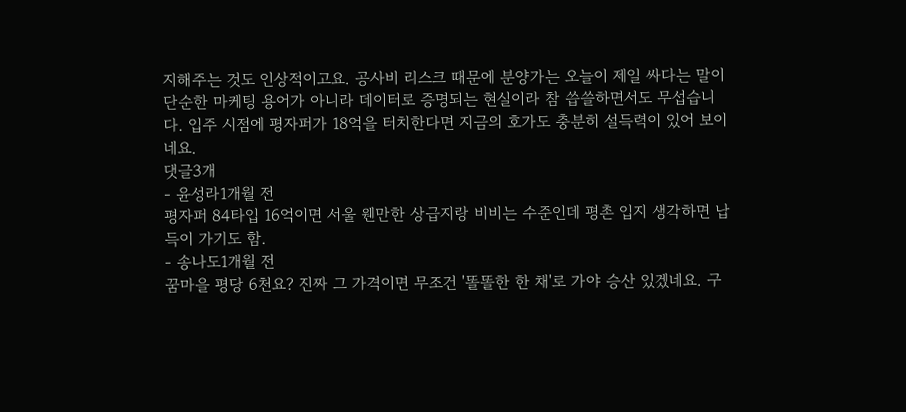지해주는 것도 인상적이고요. 공사비 리스크 때문에 분양가는 오늘이 제일 싸다는 말이 단순한 마케팅 용어가 아니라 데이터로 증명되는 현실이라 참 씁쓸하면서도 무섭습니다. 입주 시점에 평자퍼가 18억을 터치한다면 지금의 호가도 충분히 설득력이 있어 보이네요.
댓글3개
- 윤성라1개월 전
평자퍼 84타입 16억이면 서울 웬만한 상급지랑 비비는 수준인데 평촌 입지 생각하면 납득이 가기도 함.
- 송나도1개월 전
꿈마을 평당 6천요? 진짜 그 가격이면 무조건 '똘똘한 한 채'로 가야 승산 있겠네요. 구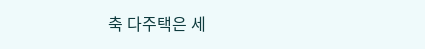축 다주택은 세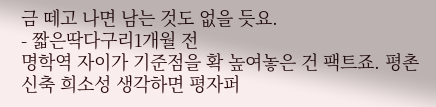금 떼고 나면 남는 것도 없을 듯요.
- 짧은딱다구리1개월 전
명학역 자이가 기준점을 확 높여놓은 건 팩트죠. 평촌 신축 희소성 생각하면 평자퍼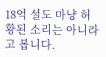18억 설도 마냥 허황된 소리는 아니라고 봅니다.